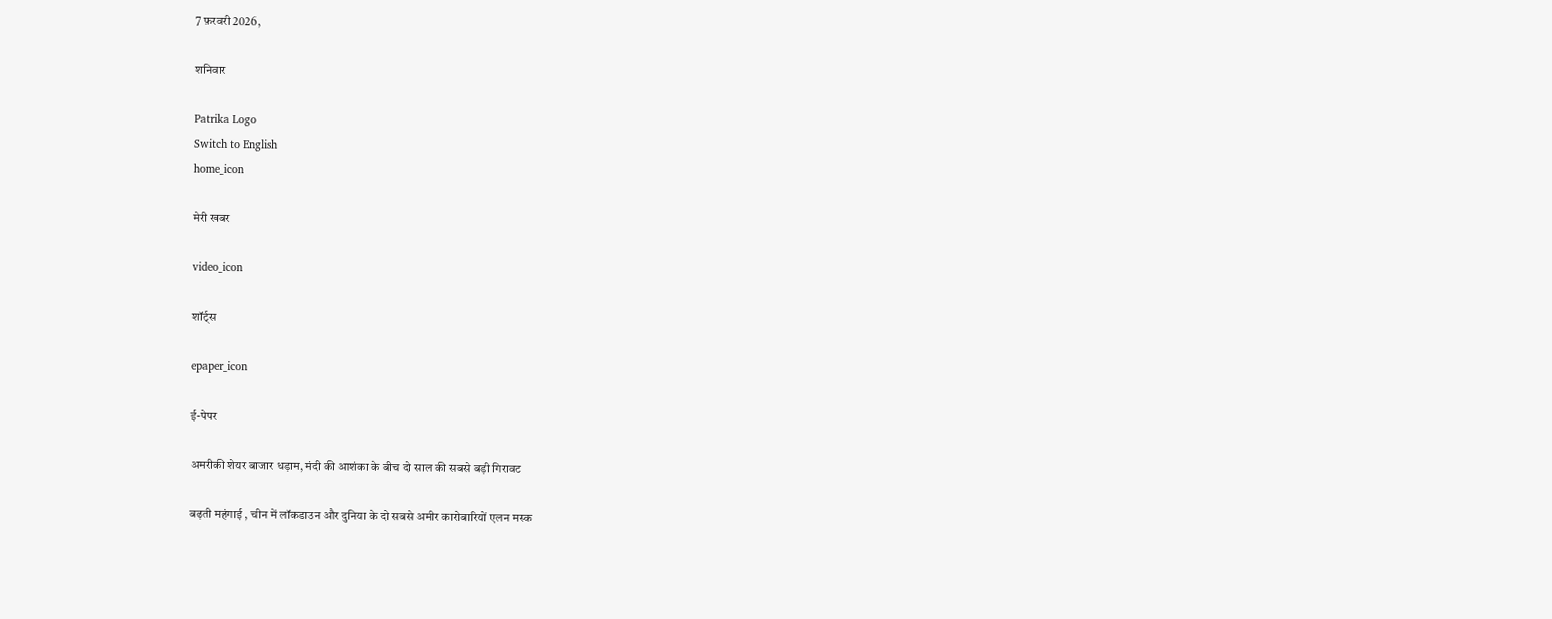7 फ़रवरी 2026,

शनिवार

Patrika Logo
Switch to English
home_icon

मेरी खबर

video_icon

शॉर्ट्स

epaper_icon

ई-पेपर

अमरीकी शेयर बाजार धड़ाम, मंदी की आशंका के बीच दो साल की सबसे बड़ी गिरावट

बढ़ती महंगाई , चीन में लॉकडाउन और दुनिया के दो सबसे अमीर कारोबारियों एलन मस्क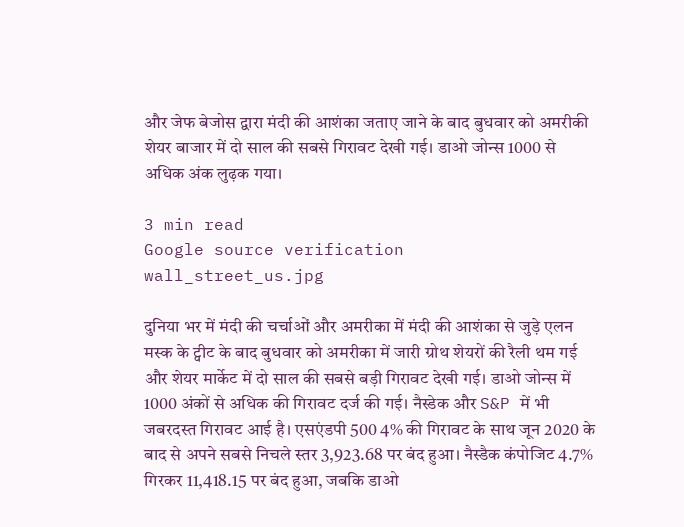और जेफ बेजोस द्वारा मंदी की आशंका जताए जाने के बाद बुधवार को अमरीकी शेयर बाजार में दो साल की सबसे गिरावट देखी गई। डाओ जोन्स 1000 से अधिक अंक लुढ़क गया।

3 min read
Google source verification
wall_street_us.jpg

दुनिया भर में मंदी की चर्चाओं और अमरीका में मंदी की आशंका से जुड़े एलन मस्क के ट्वीट के बाद बुधवार को अमरीका में जारी ग्रोथ शेयरों की रैली थम गई और शेयर मार्केट में दो साल की सबसे बड़ी गिरावट देखी गई। डाओ जोन्स में 1000 अंकों से अधिक की गिरावट दर्ज की गई। नैस्डेक और S&P में भी जबरदस्त गिरावट आई है। एसएंडपी 500 4% की गिरावट के साथ जून 2020 के बाद से अपने सबसे निचले स्तर 3,923.68 पर बंद हुआ। नैस्डैक कंपोजिट 4.7% गिरकर 11,418.15 पर बंद हुआ, जबकि डाओ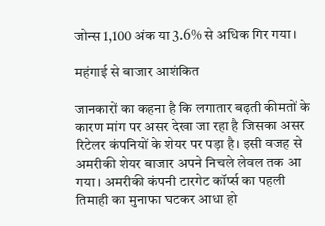जोन्स 1,100 अंक या 3.6% से अधिक गिर गया।

महंगाई से बाजार आशंकित

जानकारों का कहना है कि लगातार बढ़ती कीमतों के कारण मांग पर असर देखा जा रहा है जिसका असर रिटेलर कंपनियों के शेयर पर पड़ा है। इसी वजह से अमरीकी शेयर बाजार अपने निचले लेवल तक आ गया। अमरीकी कंपनी टारगेट कॉर्प्स का पहली तिमाही का मुनाफा घटकर आधा हो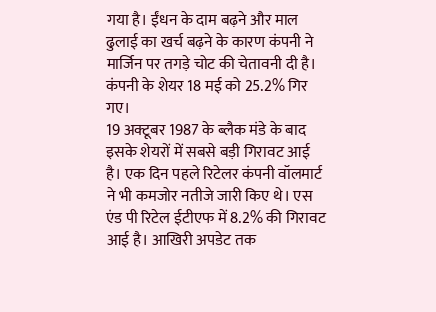गया है। ईंधन के दाम बढ़ने और माल ढुलाई का खर्च बढ़ने के कारण कंपनी ने मार्जिन पर तगड़े चोट की चेतावनी दी है। कंपनी के शेयर 18 मई को 25.2% गिर गए।
19 अक्टूबर 1987 के ब्लैक मंडे के बाद इसके शेयरों में सबसे बड़ी गिरावट आई है। एक दिन पहले रिटेलर कंपनी वॉलमार्ट ने भी कमजोर नतीजे जारी किए थे। एस एंड पी रिटेल ईटीएफ में 8.2% की गिरावट आई है। आखिरी अपडेट तक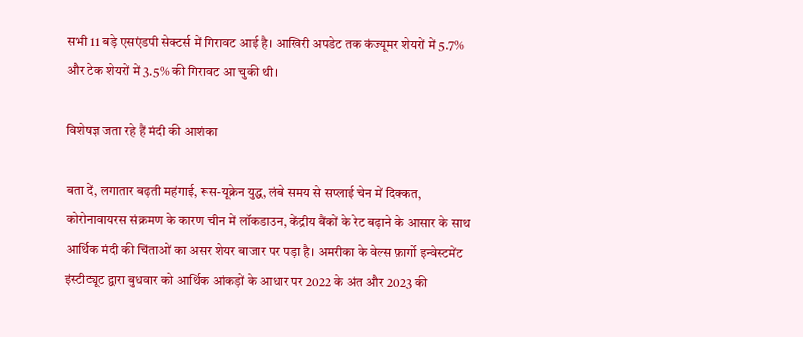सभी 11 बड़े एसएंडपी सेक्टर्स में गिरावट आई है। आखिरी अपडेट तक कंज्यूमर शेयरों में 5.7% और टेक शेयरों में 3.5% की गिरावट आ चुकी थी।

विशेषज्ञ जता रहे हैं मंदी की आशंका

बता दें, लगातार बढ़ती महंगाई, रूस-यूक्रेन युद्ध, लंबे समय से सप्लाई चेन में दिक्कत, कोरोनावायरस संक्रमण के कारण चीन में लॉकडाउन, केंद्रीय बैंकों के रेट बढ़ाने के आसार के साथ आर्थिक मंदी की चिंताओं का असर शेयर बाजार पर पड़ा है। अमरीका के वेल्स फ़ार्गो इन्वेस्टमेंट इंस्टीट्यूट द्वारा बुधवार को आर्थिक आंकड़ों के आधार पर 2022 के अंत और 2023 की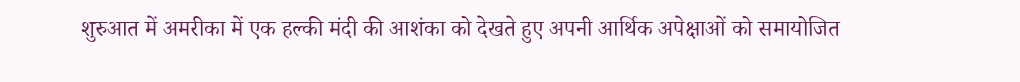शुरुआत में अमरीका में एक हल्की मंदी की आशंका को देखते हुए अपनी आर्थिक अपेक्षाओं को समायोजित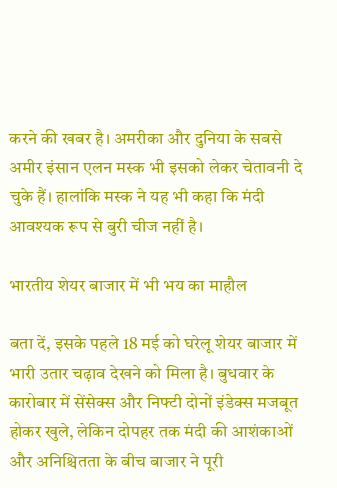करने की खबर है। अमरीका और दुनिया के सबसे अमीर इंसान एलन मस्क भी इसको लेकर चेतावनी दे चुके हैं। हालांकि मस्क ने यह भी कहा कि मंदी आवश्यक रूप से बुरी चीज नहीं है।

भारतीय शेयर बाजार में भी भय का माहौल

बता दें, इसके पहले 18 मई को घरेलू शेयर बाजार में भारी उतार चढ़ाव देखने को मिला है। बुधवार के कारोबार में सेंसेक्स और निफ्टी दोनों इंडेक्स मजबूत होकर खुले, लेकिन दोपहर तक मंदी की आशंकाओं और अनिश्चितता के बीच बाजार ने पूरी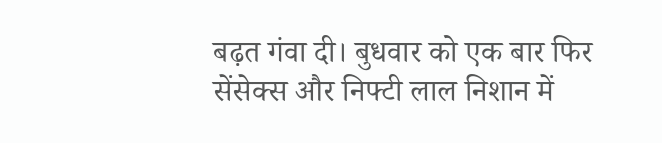बढ़त गंवा दी। बुधवार को एक बार फिर सेंसेक्स और निफ्टी लाल निशान में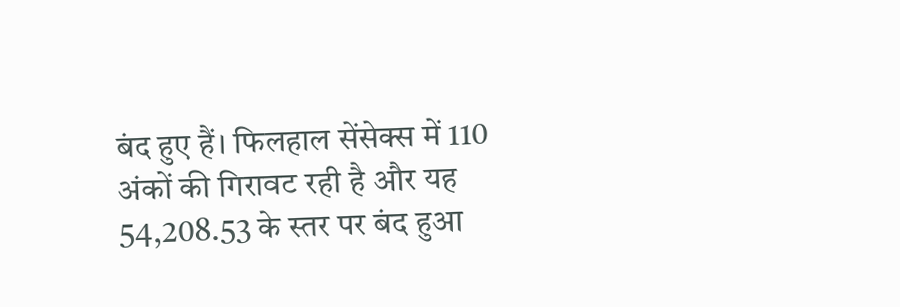बंद हुए हैं। फिलहाल सेंसेक्स में 110 अंकों की गिरावट रही है और यह 54,208.53 के स्तर पर बंद हुआ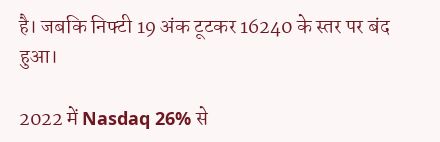है। जबकि निफ्टी 19 अंक टूटकर 16240 के स्तर पर बंद हुआ।

2022 में Nasdaq 26% से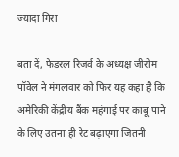ज्यादा गिरा

बता दें, फेडरल रिजर्व के अध्यक्ष जीरोम पॉवेल ने मंगलवार को फिर यह कहा है कि अमेरिकी केंद्रीय बैंक महंगाई पर काबू पाने के लिए उतना ही रेट बढ़ाएगा जितनी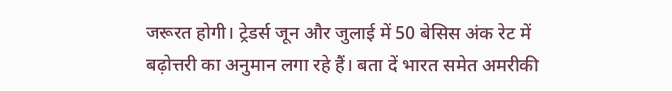जरूरत होगी। ट्रेडर्स जून और जुलाई में 50 बेसिस अंक रेट में बढ़ोत्तरी का अनुमान लगा रहे हैं। बता दें भारत समेत अमरीकी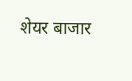शेयर बाजार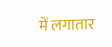में लगातार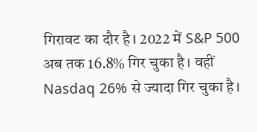गिरावट का दौर है। 2022 में S&P 500 अब तक 16.8% गिर चुका है। वहीं Nasdaq 26% से ज्यादा गिर चुका है।